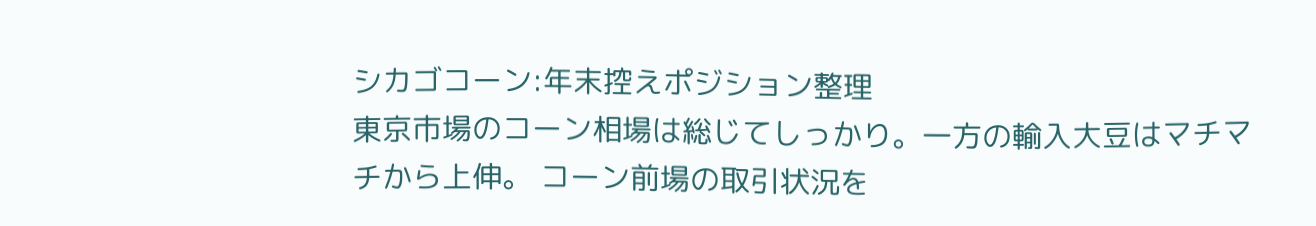シカゴコーン:年末控えポジション整理
東京市場のコーン相場は総じてしっかり。一方の輸入大豆はマチマチから上伸。 コーン前場の取引状況を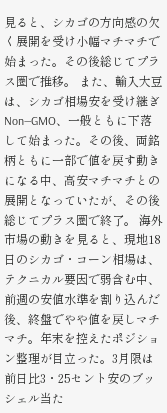見ると、シカゴの方向感の欠く展開を受け小幅マチマチで始まった。その後総じてプラス圏で推移。 また、輸入大豆は、シカゴ相場安を受け継ぎNon―GMO、一般ともに下落して始まった。その後、両銘柄ともに一部で値を戻す動きになる中、高安マチマチとの展開となっていたが、その後総じてプラス圏で終了。 海外市場の動きを見ると、現地18日のシカゴ・コーン相場は、テクニカル要因で弱含む中、前週の安値水準を割り込んだ後、終盤でやや値を戻しマチマチ。年末を控えたポジション整理が目立った。3月限は前日比3・25セント安のブッシェル当た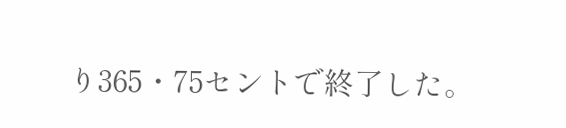り365・75セントで終了した。